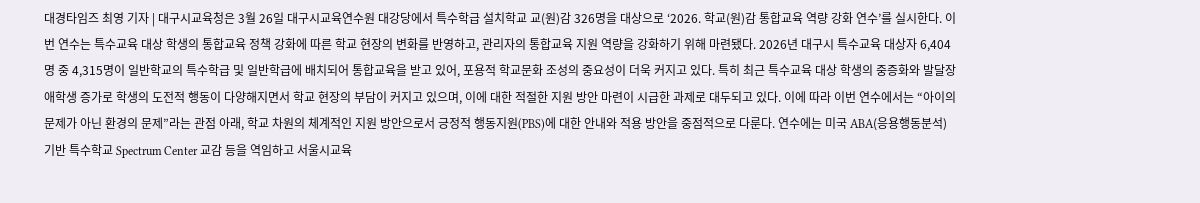대경타임즈 최영 기자 | 대구시교육청은 3월 26일 대구시교육연수원 대강당에서 특수학급 설치학교 교(원)감 326명을 대상으로 ‘2026. 학교(원)감 통합교육 역량 강화 연수’를 실시한다. 이번 연수는 특수교육 대상 학생의 통합교육 정책 강화에 따른 학교 현장의 변화를 반영하고, 관리자의 통합교육 지원 역량을 강화하기 위해 마련됐다. 2026년 대구시 특수교육 대상자 6,404명 중 4,315명이 일반학교의 특수학급 및 일반학급에 배치되어 통합교육을 받고 있어, 포용적 학교문화 조성의 중요성이 더욱 커지고 있다. 특히 최근 특수교육 대상 학생의 중증화와 발달장애학생 증가로 학생의 도전적 행동이 다양해지면서 학교 현장의 부담이 커지고 있으며, 이에 대한 적절한 지원 방안 마련이 시급한 과제로 대두되고 있다. 이에 따라 이번 연수에서는 “아이의 문제가 아닌 환경의 문제”라는 관점 아래, 학교 차원의 체계적인 지원 방안으로서 긍정적 행동지원(PBS)에 대한 안내와 적용 방안을 중점적으로 다룬다. 연수에는 미국 ABA(응용행동분석) 기반 특수학교 Spectrum Center 교감 등을 역임하고 서울시교육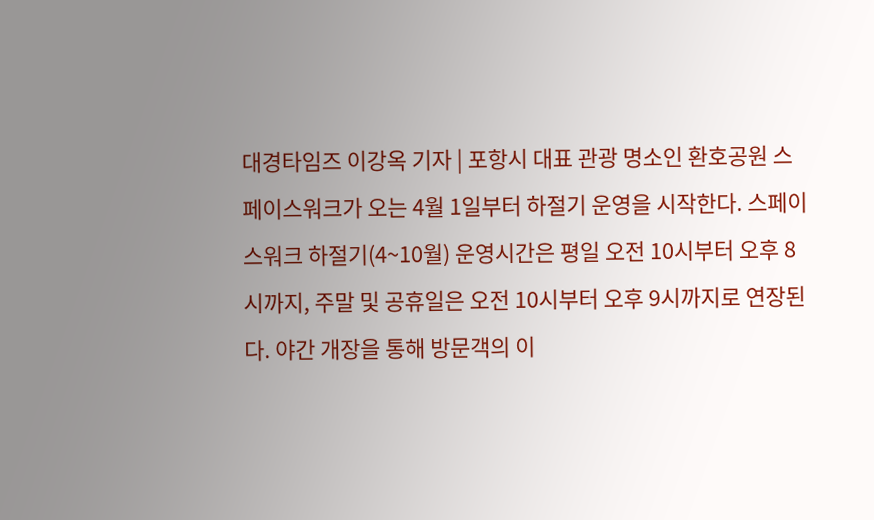대경타임즈 이강옥 기자 | 포항시 대표 관광 명소인 환호공원 스페이스워크가 오는 4월 1일부터 하절기 운영을 시작한다. 스페이스워크 하절기(4~10월) 운영시간은 평일 오전 10시부터 오후 8시까지, 주말 및 공휴일은 오전 10시부터 오후 9시까지로 연장된다. 야간 개장을 통해 방문객의 이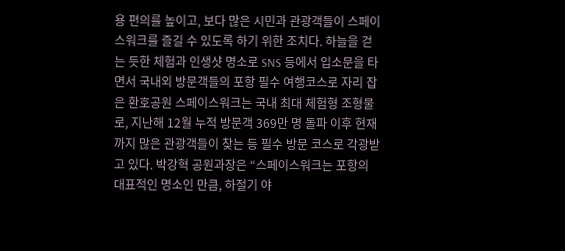용 편의를 높이고, 보다 많은 시민과 관광객들이 스페이스워크를 즐길 수 있도록 하기 위한 조치다. 하늘을 걷는 듯한 체험과 인생샷 명소로 SNS 등에서 입소문을 타면서 국내외 방문객들의 포항 필수 여행코스로 자리 잡은 환호공원 스페이스워크는 국내 최대 체험형 조형물로, 지난해 12월 누적 방문객 369만 명 돌파 이후 현재까지 많은 관광객들이 찾는 등 필수 방문 코스로 각광받고 있다. 박강혁 공원과장은 “스페이스워크는 포항의 대표적인 명소인 만큼, 하절기 야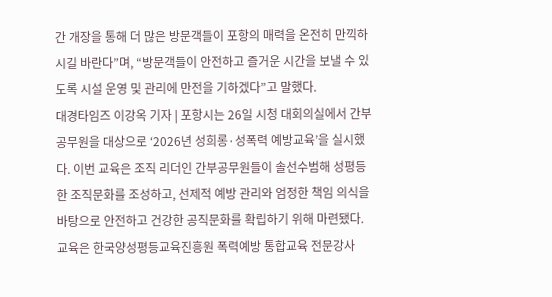간 개장을 통해 더 많은 방문객들이 포항의 매력을 온전히 만끽하시길 바란다”며, “방문객들이 안전하고 즐거운 시간을 보낼 수 있도록 시설 운영 및 관리에 만전을 기하겠다”고 말했다.
대경타임즈 이강옥 기자 | 포항시는 26일 시청 대회의실에서 간부공무원을 대상으로 ‘2026년 성희롱·성폭력 예방교육’을 실시했다. 이번 교육은 조직 리더인 간부공무원들이 솔선수범해 성평등한 조직문화를 조성하고, 선제적 예방 관리와 엄정한 책임 의식을 바탕으로 안전하고 건강한 공직문화를 확립하기 위해 마련됐다. 교육은 한국양성평등교육진흥원 폭력예방 통합교육 전문강사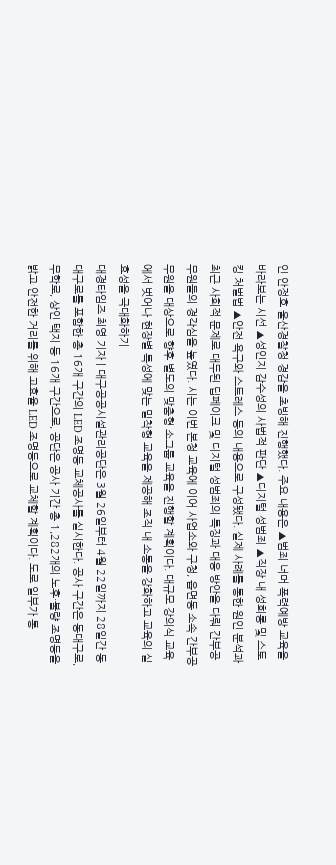인 안정호 울산경찰청 경감을 초빙해 진행했다. 주요 내용은 ▲범죄 너머 폭력예방 교육을 바라보는 시선 ▲성인지 감수성의 사법적 판단 ▲디지털 성범죄 ▲직장 내 성희롱 및 스토킹 처벌법 ▲안전 욕구와 스트레스 등의 내용으로 구성됐다. 실제 사례를 통한 원인 분석과 최근 사회적 문제로 대두된 딥페이크 및 디지털 성범죄의 특징과 대응 방안을 다뤄 간부공무원들의 경각심을 높였다. 시는 이번 본청 교육에 이어 사업소와 구청, 읍면동 소속 간부공무원을 대상으로 향후 별도의 맞춤형 소그룹 교육을 진행할 계획이다. 대규모 강의식 교육에서 벗어나 현장별 특성에 맞는 밀착형 교육을 제공해 조직 내 소통을 강화하고 교육의 실효성을 극대화하기
대경타임즈 최영 기자 | 대구공공시설관리공단은 3월 26일부터 4월 22일까지 28일간 동대구로를 포함한 총 16개 구간의 LED 조명등 교체공사를 실시한다. 공사 구간은 동대구로, 무학로, 상인 택지 등 16개 구간으로, 공단은 공사 기간 총 1,282개의 노후·불량 조명등을 밝고 안전한 거리를 위해 고효율 LED 조명등으로 교체할 계획이다. 도로 일부가 통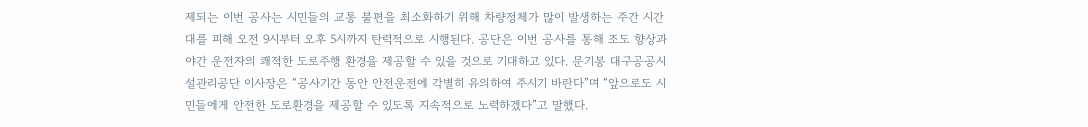제되는 이번 공사는 시민들의 교통 불편을 최소화하기 위해 차량정체가 많이 발생하는 주간 시간대를 피해 오전 9시부터 오후 5시까지 탄력적으로 시행된다. 공단은 이번 공사를 통해 조도 향상과 야간 운전자의 쾌적한 도로주행 환경을 제공할 수 있을 것으로 기대하고 있다. 문기봉 대구공공시설관리공단 이사장은 “공사기간 동안 안전운전에 각별히 유의하여 주시기 바란다”며 “앞으로도 시민들에게 안전한 도로환경을 제공할 수 있도록 지속적으로 노력하겠다”고 말했다.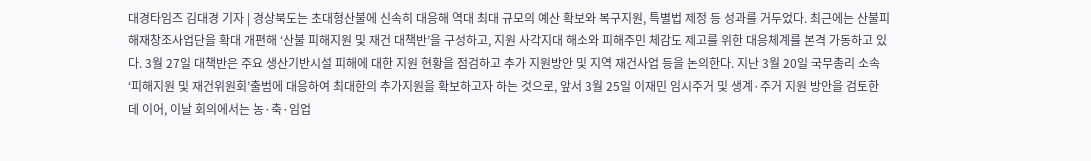대경타임즈 김대경 기자 | 경상북도는 초대형산불에 신속히 대응해 역대 최대 규모의 예산 확보와 복구지원, 특별법 제정 등 성과를 거두었다. 최근에는 산불피해재창조사업단을 확대 개편해 ‘산불 피해지원 및 재건 대책반’을 구성하고, 지원 사각지대 해소와 피해주민 체감도 제고를 위한 대응체계를 본격 가동하고 있다. 3월 27일 대책반은 주요 생산기반시설 피해에 대한 지원 현황을 점검하고 추가 지원방안 및 지역 재건사업 등을 논의한다. 지난 3월 20일 국무총리 소속‘피해지원 및 재건위원회’출범에 대응하여 최대한의 추가지원을 확보하고자 하는 것으로, 앞서 3월 25일 이재민 임시주거 및 생계·주거 지원 방안을 검토한 데 이어, 이날 회의에서는 농·축·임업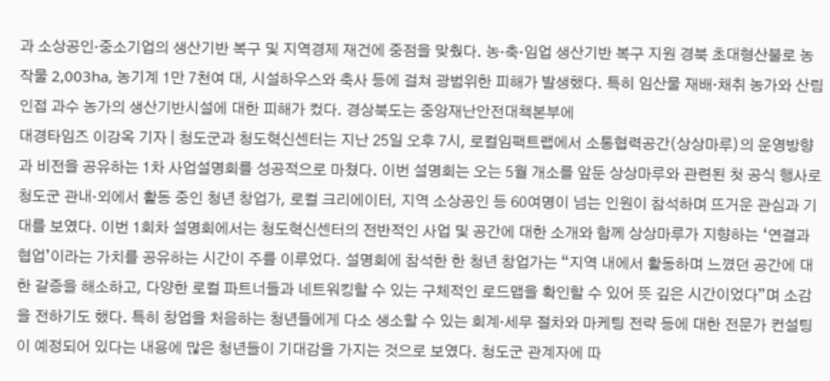과 소상공인·중소기업의 생산기반 복구 및 지역경제 재건에 중점을 맞췄다. 농‧축‧임업 생산기반 복구 지원 경북 초대형산불로 농작물 2,003ha, 농기계 1만 7천여 대, 시설하우스와 축사 등에 걸쳐 광범위한 피해가 발생했다. 특히 임산물 재배·채취 농가와 산림 인접 과수 농가의 생산기반시설에 대한 피해가 컸다. 경상북도는 중앙재난안전대책본부에
대경타임즈 이강옥 기자 | 청도군과 청도혁신센터는 지난 25일 오후 7시, 로컬임팩트랩에서 소통협력공간(상상마루)의 운영방향과 비전을 공유하는 1차 사업설명회를 성공적으로 마쳤다. 이번 설명회는 오는 5월 개소를 앞둔 상상마루와 관련된 첫 공식 행사로 청도군 관내·외에서 활동 중인 청년 창업가, 로컬 크리에이터, 지역 소상공인 등 60여명이 넘는 인원이 참석하며 뜨거운 관심과 기대를 보였다. 이번 1회차 설명회에서는 청도혁신센터의 전반적인 사업 및 공간에 대한 소개와 함께 상상마루가 지향하는 ‘연결과 협업’이라는 가치를 공유하는 시간이 주를 이루었다. 설명회에 참석한 한 청년 창업가는 “지역 내에서 활동하며 느꼈던 공간에 대한 갈증을 해소하고, 다양한 로컬 파트너들과 네트워킹할 수 있는 구체적인 로드맵을 확인할 수 있어 뜻 깊은 시간이었다”며 소감을 전하기도 했다. 특히 창업을 처음하는 청년들에게 다소 생소할 수 있는 회계·세무 절차와 마케팅 전략 등에 대한 전문가 컨설팅이 예정되어 있다는 내용에 많은 청년들이 기대감을 가지는 것으로 보였다. 청도군 관계자에 따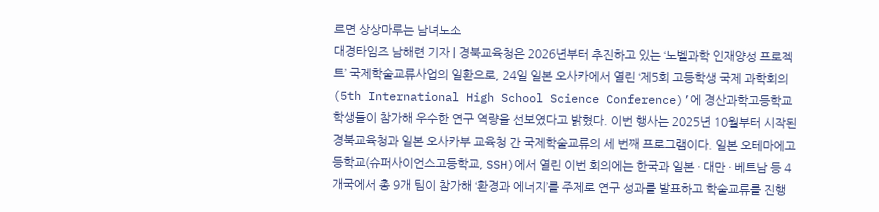르면 상상마루는 남녀노소
대경타임즈 남해련 기자 | 경북교육청은 2026년부터 추진하고 있는 ‘노벨과학 인재양성 프로젝트’ 국제학술교류사업의 일환으로, 24일 일본 오사카에서 열린 ‘제5회 고등학생 국제 과학회의(5th International High School Science Conference)’에 경산과학고등학교 학생들이 참가해 우수한 연구 역량을 선보였다고 밝혔다. 이번 행사는 2025년 10월부터 시작된 경북교육청과 일본 오사카부 교육청 간 국제학술교류의 세 번째 프로그램이다. 일본 오테마에고등학교(슈퍼사이언스고등학교, SSH)에서 열린 이번 회의에는 한국과 일본 · 대만 · 베트남 등 4개국에서 총 9개 팀이 참가해 ‘환경과 에너지’를 주제로 연구 성과를 발표하고 학술교류를 진행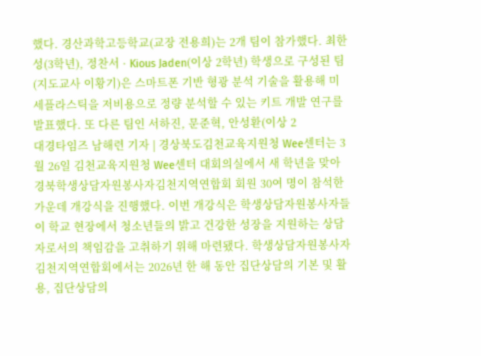했다. 경산과학고등학교(교장 전용희)는 2개 팀이 참가했다. 최한성(3학년), 정찬서 · Kious Jaden(이상 2학년) 학생으로 구성된 팀(지도교사 이황기)은 스마트폰 기반 형광 분석 기술을 활용해 미세플라스틱을 저비용으로 정량 분석할 수 있는 키트 개발 연구를 발표했다. 또 다른 팀인 서하진, 문준혁, 안성환(이상 2
대경타임즈 남해련 기자 | 경상북도김천교육지원청 Wee센터는 3월 26일 김천교육지원청 Wee센터 대회의실에서 새 학년을 맞아 경북학생상담자원봉사자김천지역연합회 회원 30여 명이 참석한 가운데 개강식을 진행했다. 이번 개강식은 학생상담자원봉사자들이 학교 현장에서 청소년들의 밝고 건강한 성장을 지원하는 상담자로서의 책임감을 고취하기 위해 마련됐다. 학생상담자원봉사자김천지역연합회에서는 2026년 한 해 동안 집단상담의 기본 및 활용, 집단상담의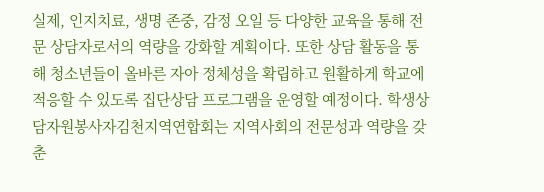실제, 인지치료, 생명 존중, 감정 오일 등 다양한 교육을 통해 전문 상담자로서의 역량을 강화할 계획이다. 또한 상담 활동을 통해 청소년들이 올바른 자아 정체성을 확립하고 원활하게 학교에 적응할 수 있도록 집단상담 프로그램을 운영할 예정이다. 학생상담자원봉사자김천지역연합회는 지역사회의 전문성과 역량을 갖춘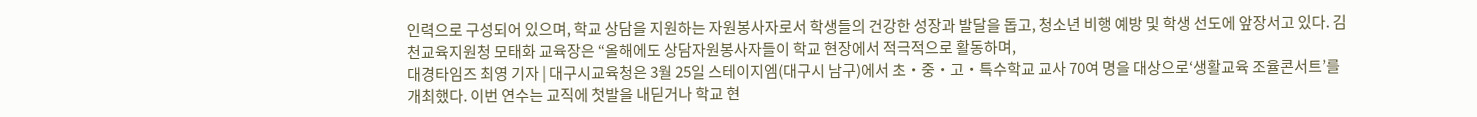인력으로 구성되어 있으며, 학교 상담을 지원하는 자원봉사자로서 학생들의 건강한 성장과 발달을 돕고, 청소년 비행 예방 및 학생 선도에 앞장서고 있다. 김천교육지원청 모태화 교육장은 “올해에도 상담자원봉사자들이 학교 현장에서 적극적으로 활동하며,
대경타임즈 최영 기자 | 대구시교육청은 3월 25일 스테이지엠(대구시 남구)에서 초・중・고・특수학교 교사 70여 명을 대상으로‘생활교육 조율콘서트’를 개최했다. 이번 연수는 교직에 첫발을 내딛거나 학교 현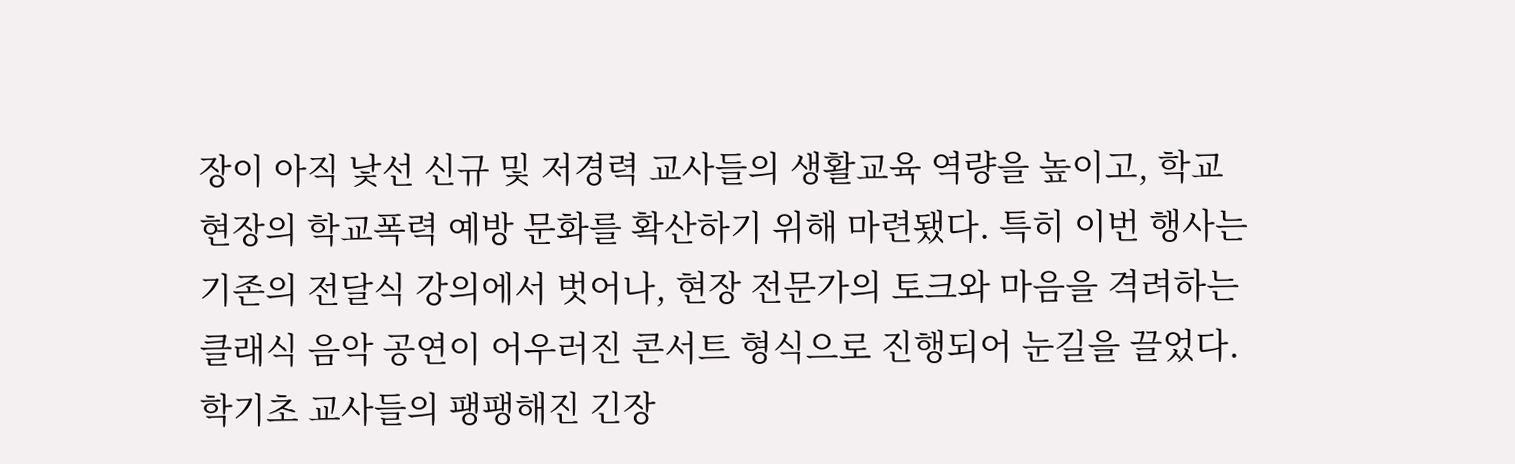장이 아직 낯선 신규 및 저경력 교사들의 생활교육 역량을 높이고, 학교 현장의 학교폭력 예방 문화를 확산하기 위해 마련됐다. 특히 이번 행사는 기존의 전달식 강의에서 벗어나, 현장 전문가의 토크와 마음을 격려하는 클래식 음악 공연이 어우러진 콘서트 형식으로 진행되어 눈길을 끌었다. 학기초 교사들의 팽팽해진 긴장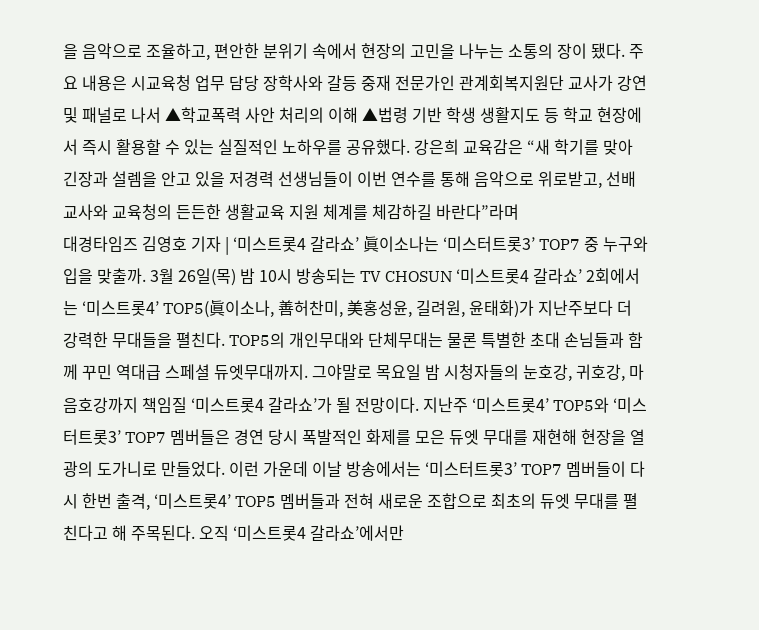을 음악으로 조율하고, 편안한 분위기 속에서 현장의 고민을 나누는 소통의 장이 됐다. 주요 내용은 시교육청 업무 담당 장학사와 갈등 중재 전문가인 관계회복지원단 교사가 강연 및 패널로 나서 ▲학교폭력 사안 처리의 이해 ▲법령 기반 학생 생활지도 등 학교 현장에서 즉시 활용할 수 있는 실질적인 노하우를 공유했다. 강은희 교육감은 “새 학기를 맞아 긴장과 설렘을 안고 있을 저경력 선생님들이 이번 연수를 통해 음악으로 위로받고, 선배 교사와 교육청의 든든한 생활교육 지원 체계를 체감하길 바란다”라며
대경타임즈 김영호 기자 | ‘미스트롯4 갈라쇼’ 眞이소나는 ‘미스터트롯3’ TOP7 중 누구와 입을 맞출까. 3월 26일(목) 밤 10시 방송되는 TV CHOSUN ‘미스트롯4 갈라쇼’ 2회에서는 ‘미스트롯4’ TOP5(眞이소나, 善허찬미, 美홍성윤, 길려원, 윤태화)가 지난주보다 더 강력한 무대들을 펼친다. TOP5의 개인무대와 단체무대는 물론 특별한 초대 손님들과 함께 꾸민 역대급 스페셜 듀엣무대까지. 그야말로 목요일 밤 시청자들의 눈호강, 귀호강, 마음호강까지 책임질 ‘미스트롯4 갈라쇼’가 될 전망이다. 지난주 ‘미스트롯4’ TOP5와 ‘미스터트롯3’ TOP7 멤버들은 경연 당시 폭발적인 화제를 모은 듀엣 무대를 재현해 현장을 열광의 도가니로 만들었다. 이런 가운데 이날 방송에서는 ‘미스터트롯3’ TOP7 멤버들이 다시 한번 출격, ‘미스트롯4’ TOP5 멤버들과 전혀 새로운 조합으로 최초의 듀엣 무대를 펼친다고 해 주목된다. 오직 ‘미스트롯4 갈라쇼’에서만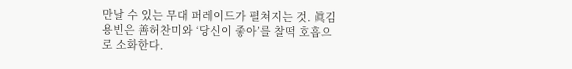만날 수 있는 무대 퍼레이드가 펼쳐지는 것. 眞김용빈은 善허찬미와 ‘당신이 좋아’를 찰떡 호흡으로 소화한다.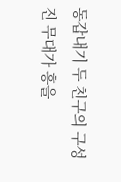동갑내기 두 친구의 구성진 무대가 흥을